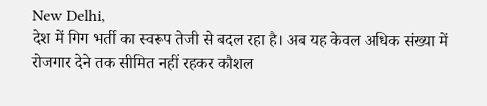New Delhi,
देश में गिग भर्ती का स्वरूप तेजी से बदल रहा है। अब यह केवल अधिक संख्या में रोजगार देने तक सीमित नहीं रहकर कौशल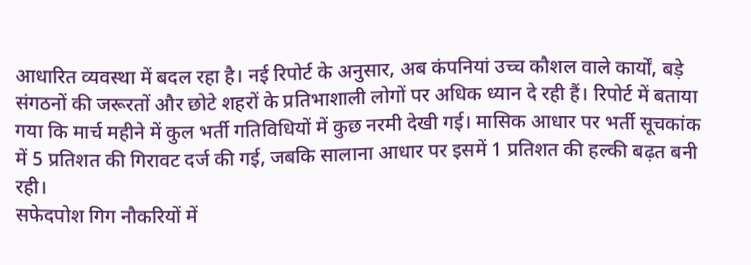आधारित व्यवस्था में बदल रहा है। नई रिपोर्ट के अनुसार, अब कंपनियां उच्च कौशल वाले कार्यों, बड़े संगठनों की जरूरतों और छोटे शहरों के प्रतिभाशाली लोगों पर अधिक ध्यान दे रही हैं। रिपोर्ट में बताया गया कि मार्च महीने में कुल भर्ती गतिविधियों में कुछ नरमी देखी गई। मासिक आधार पर भर्ती सूचकांक में 5 प्रतिशत की गिरावट दर्ज की गई, जबकि सालाना आधार पर इसमें 1 प्रतिशत की हल्की बढ़त बनी रही।
सफेदपोश गिग नौकरियों में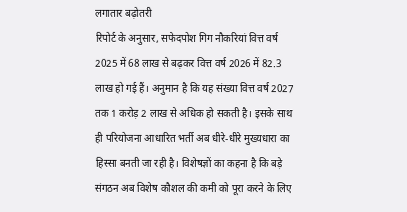लगातार बढ़ोतरी
रिपोर्ट के अनुसार, सफेदपोश गिग नौकरियां वित्त वर्ष 2025 में 68 लाख से बढ़कर वित्त वर्ष 2026 में 82.3 लाख हो गई हैं। अनुमान है कि यह संख्या वित्त वर्ष 2027 तक 1 करोड़ 2 लाख से अधिक हो सकती है। इसके साथ ही परियोजना आधारित भर्ती अब धीरे-धीरे मुख्यधारा का हिस्सा बनती जा रही है। विशेषज्ञों का कहना है कि बड़े संगठन अब विशेष कौशल की कमी को पूरा करने के लिए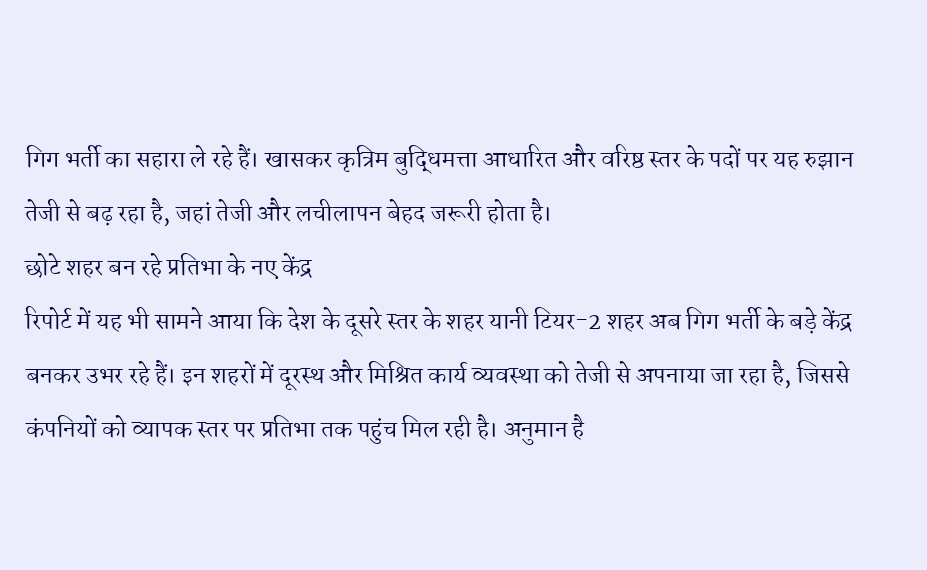गिग भर्ती का सहारा ले रहे हैं। खासकर कृत्रिम बुद्धिमत्ता आधारित और वरिष्ठ स्तर के पदों पर यह रुझान तेजी से बढ़ रहा है, जहां तेजी और लचीलापन बेहद जरूरी होता है।
छोटे शहर बन रहे प्रतिभा के नए केंद्र
रिपोर्ट में यह भी सामने आया कि देश के दूसरे स्तर के शहर यानी टियर-2 शहर अब गिग भर्ती के बड़े केंद्र बनकर उभर रहे हैं। इन शहरों में दूरस्थ और मिश्रित कार्य व्यवस्था को तेजी से अपनाया जा रहा है, जिससे कंपनियों को व्यापक स्तर पर प्रतिभा तक पहुंच मिल रही है। अनुमान है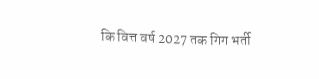कि वित्त वर्ष 2027 तक गिग भर्ती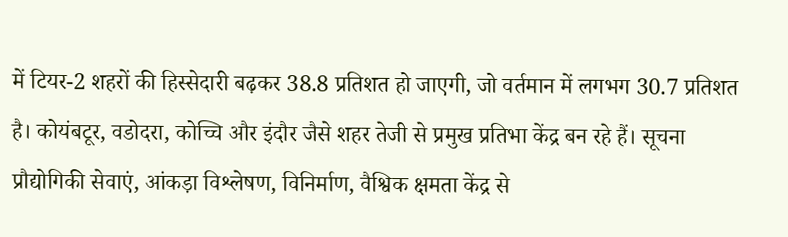में टियर-2 शहरों की हिस्सेदारी बढ़कर 38.8 प्रतिशत हो जाएगी, जो वर्तमान में लगभग 30.7 प्रतिशत है। कोयंबटूर, वडोदरा, कोच्चि और इंदौर जैसे शहर तेजी से प्रमुख प्रतिभा केंद्र बन रहे हैं। सूचना प्रौद्योगिकी सेवाएं, आंकड़ा विश्लेषण, विनिर्माण, वैश्विक क्षमता केंद्र से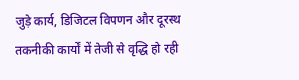जुड़े कार्य, डिजिटल विपणन और दूरस्थ तकनीकी कार्यों में तेजी से वृद्धि हो रही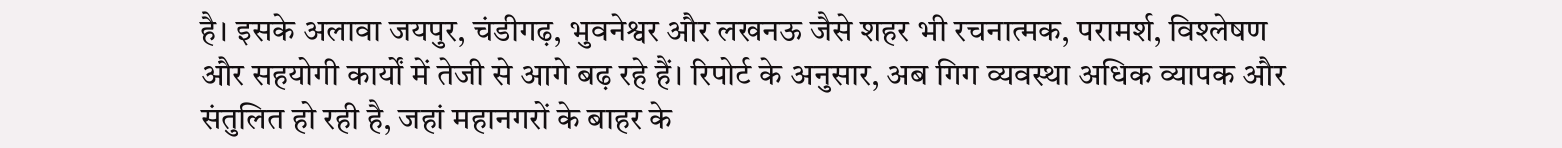है। इसके अलावा जयपुर, चंडीगढ़, भुवनेश्वर और लखनऊ जैसे शहर भी रचनात्मक, परामर्श, विश्लेषण और सहयोगी कार्यों में तेजी से आगे बढ़ रहे हैं। रिपोर्ट के अनुसार, अब गिग व्यवस्था अधिक व्यापक और संतुलित हो रही है, जहां महानगरों के बाहर के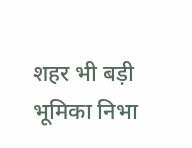शहर भी बड़ी भूमिका निभा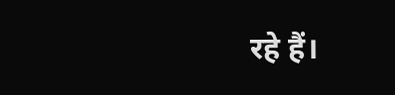रहे हैं।